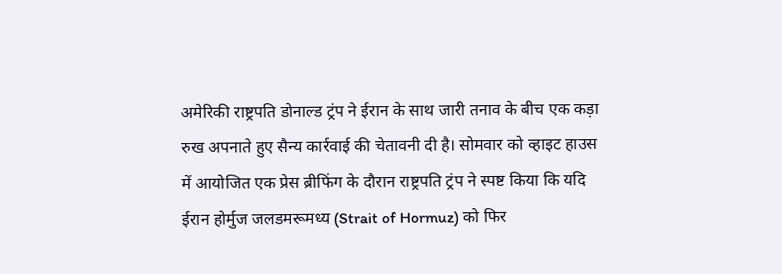अमेरिकी राष्ट्रपति डोनाल्ड ट्रंप ने ईरान के साथ जारी तनाव के बीच एक कड़ा रुख अपनाते हुए सैन्य कार्रवाई की चेतावनी दी है। सोमवार को व्हाइट हाउस में आयोजित एक प्रेस ब्रीफिंग के दौरान राष्ट्रपति ट्रंप ने स्पष्ट किया कि यदि ईरान होर्मुज जलडमरूमध्य (Strait of Hormuz) को फिर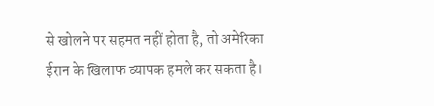से खोलने पर सहमत नहीं होता है, तो अमेरिका ईरान के खिलाफ व्यापक हमले कर सकता है।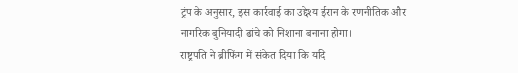ट्रंप के अनुसार, इस कार्रवाई का उद्देश्य ईरान के रणनीतिक और नागरिक बुनियादी ढांचे को निशाना बनाना होगा।
राष्ट्रपति ने ब्रीफिंग में संकेत दिया कि यदि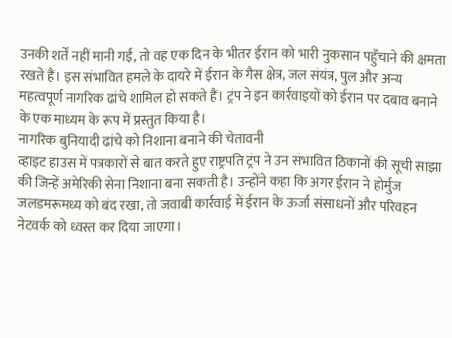उनकी शर्तें नहीं मानी गईं, तो वह एक दिन के भीतर ईरान को भारी नुकसान पहुँचाने की क्षमता रखते हैं। इस संभावित हमले के दायरे में ईरान के गैस क्षेत्र, जल संयंत्र, पुल और अन्य महत्वपूर्ण नागरिक ढांचे शामिल हो सकते हैं। ट्रंप ने इन कार्रवाइयों को ईरान पर दबाव बनाने के एक माध्यम के रूप में प्रस्तुत किया है।
नागरिक बुनियादी ढांचे को निशाना बनाने की चेतावनी
व्हाइट हाउस में पत्रकारों से बात करते हुए राष्ट्रपति ट्रंप ने उन संभावित ठिकानों की सूची साझा की जिन्हें अमेरिकी सेना निशाना बना सकती है। उन्होंने कहा कि अगर ईरान ने होर्मुज जलडमरूमध्य को बंद रखा, तो जवाबी कार्रवाई में ईरान के ऊर्जा संसाधनों और परिवहन नेटवर्क को ध्वस्त कर दिया जाएगा।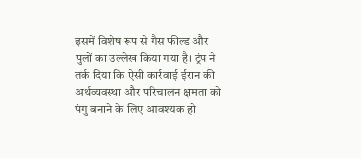इसमें विशेष रूप से गैस फील्ड और पुलों का उल्लेख किया गया है। ट्रंप ने तर्क दिया कि ऐसी कार्रवाई ईरान की अर्थव्यवस्था और परिचालन क्षमता को पंगु बनाने के लिए आवश्यक हो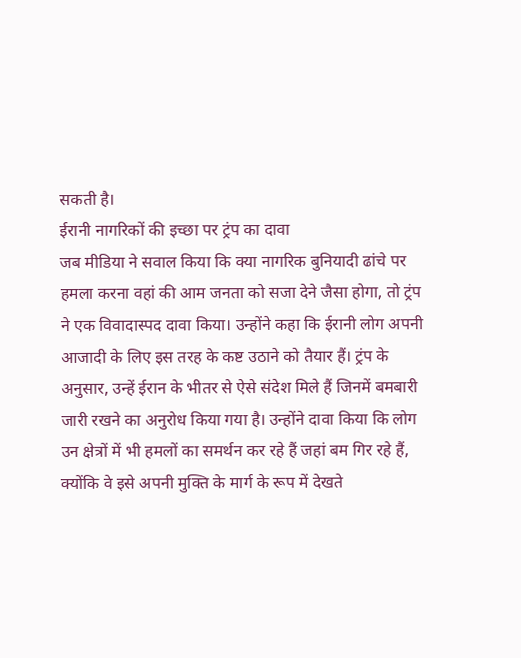सकती है।
ईरानी नागरिकों की इच्छा पर ट्रंप का दावा
जब मीडिया ने सवाल किया कि क्या नागरिक बुनियादी ढांचे पर हमला करना वहां की आम जनता को सजा देने जैसा होगा, तो ट्रंप ने एक विवादास्पद दावा किया। उन्होंने कहा कि ईरानी लोग अपनी आजादी के लिए इस तरह के कष्ट उठाने को तैयार हैं। ट्रंप के अनुसार, उन्हें ईरान के भीतर से ऐसे संदेश मिले हैं जिनमें बमबारी जारी रखने का अनुरोध किया गया है। उन्होंने दावा किया कि लोग उन क्षेत्रों में भी हमलों का समर्थन कर रहे हैं जहां बम गिर रहे हैं, क्योंकि वे इसे अपनी मुक्ति के मार्ग के रूप में देखते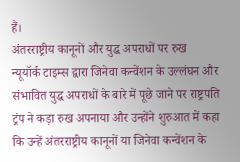हैं।
अंतरराष्ट्रीय कानूनों और युद्ध अपराधों पर रुख
न्यूयॉर्क टाइम्स द्वारा जिनेवा कन्वेंशन के उल्लंघन और संभावित युद्ध अपराधों के बारे में पूछे जाने पर राष्ट्रपति ट्रंप ने कड़ा रुख अपनाया और उन्होंने शुरुआत में कहा कि उन्हें अंतरराष्ट्रीय कानूनों या जिनेवा कन्वेंशन के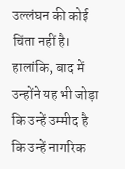उल्लंघन की कोई चिंता नहीं है। हालांकि, बाद में उन्होंने यह भी जोड़ा कि उन्हें उम्मीद है कि उन्हें नागरिक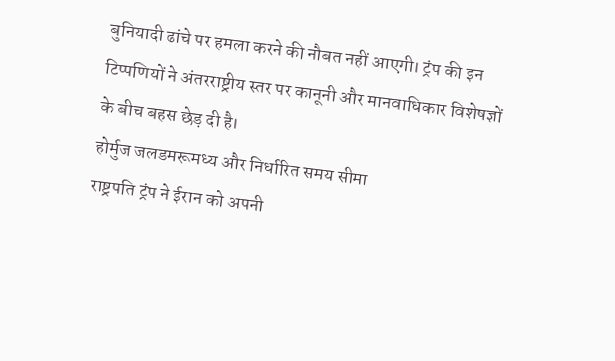बुनियादी ढांचे पर हमला करने की नौबत नहीं आएगी। ट्रंप की इन टिप्पणियों ने अंतरराष्ट्रीय स्तर पर कानूनी और मानवाधिकार विशेषज्ञों के बीच बहस छेड़ दी है।
होर्मुज जलडमरूमध्य और निर्धारित समय सीमा
राष्ट्रपति ट्रंप ने ईरान को अपनी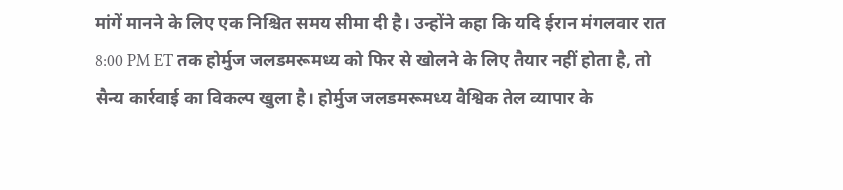मांगें मानने के लिए एक निश्चित समय सीमा दी है। उन्होंने कहा कि यदि ईरान मंगलवार रात 8:00 PM ET तक होर्मुज जलडमरूमध्य को फिर से खोलने के लिए तैयार नहीं होता है, तो सैन्य कार्रवाई का विकल्प खुला है। होर्मुज जलडमरूमध्य वैश्विक तेल व्यापार के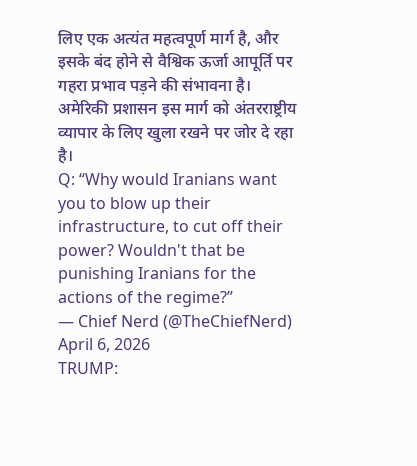लिए एक अत्यंत महत्वपूर्ण मार्ग है, और इसके बंद होने से वैश्विक ऊर्जा आपूर्ति पर गहरा प्रभाव पड़ने की संभावना है। अमेरिकी प्रशासन इस मार्ग को अंतरराष्ट्रीय व्यापार के लिए खुला रखने पर जोर दे रहा है।
Q: “Why would Iranians want you to blow up their infrastructure, to cut off their power? Wouldn't that be punishing Iranians for the actions of the regime?”
— Chief Nerd (@TheChiefNerd) April 6, 2026
TRUMP: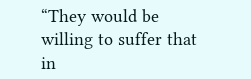“They would be willing to suffer that in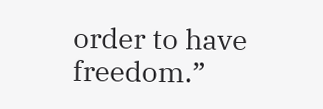order to have freedom.”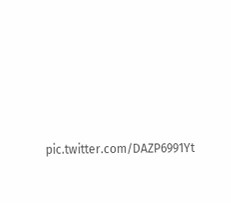pic.twitter.com/DAZP6991Yt